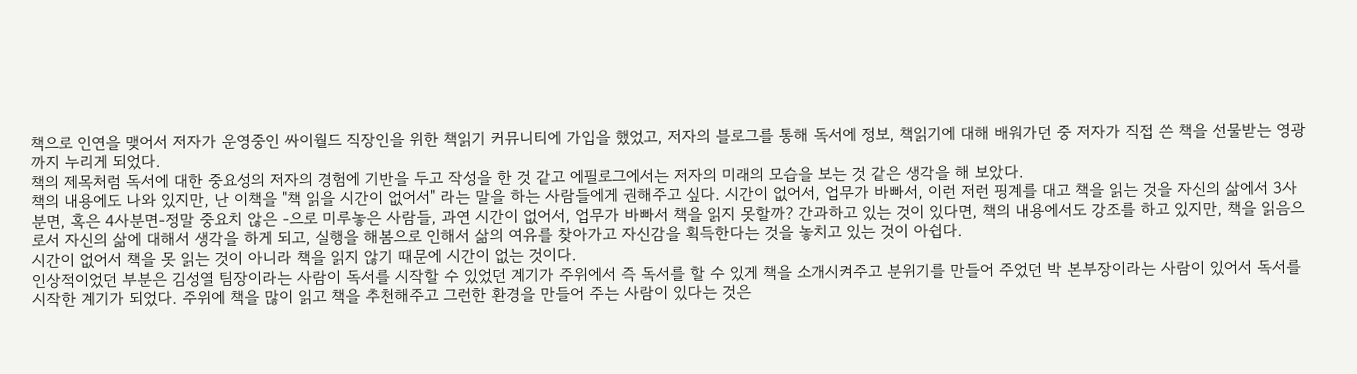책으로 인연을 맺어서 저자가 운영중인 싸이월드 직장인을 위한 책읽기 커뮤니티에 가입을 했었고, 저자의 블로그를 통해 독서에 정보, 책읽기에 대해 배워가던 중 저자가 직접 쓴 책을 선물받는 영광까지 누리게 되었다.
책의 제목처럼 독서에 대한 중요성의 저자의 경험에 기반을 두고 작성을 한 것 같고 에필로그에서는 저자의 미래의 모습을 보는 것 같은 생각을 해 보았다.
책의 내용에도 나와 있지만, 난 이책을 "책 읽을 시간이 없어서" 라는 말을 하는 사람들에게 권해주고 싶다. 시간이 없어서, 업무가 바빠서, 이런 저런 핑계를 대고 책을 읽는 것을 자신의 삶에서 3사분면, 혹은 4사분면-정말 중요치 않은 -으로 미루놓은 사람들, 과연 시간이 없어서, 업무가 바빠서 책을 읽지 못할까? 간과하고 있는 것이 있다면, 책의 내용에서도 강조를 하고 있지만, 책을 읽음으로서 자신의 삶에 대해서 생각을 하게 되고, 실행을 해봄으로 인해서 삶의 여유를 찾아가고 자신감을 획득한다는 것을 놓치고 있는 것이 아쉽다.
시간이 없어서 책을 못 읽는 것이 아니라 책을 읽지 않기 때문에 시간이 없는 것이다.
인상적이었던 부분은 김성열 팀장이라는 사람이 독서를 시작할 수 있었던 계기가 주위에서 즉 독서를 할 수 있게 책을 소개시켜주고 분위기를 만들어 주었던 박 본부장이라는 사람이 있어서 독서를 시작한 계기가 되었다. 주위에 책을 많이 읽고 책을 추천해주고 그런한 환경을 만들어 주는 사람이 있다는 것은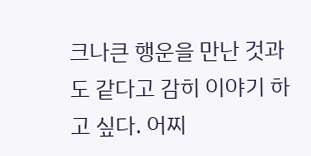크나큰 행운을 만난 것과도 같다고 감히 이야기 하고 싶다. 어찌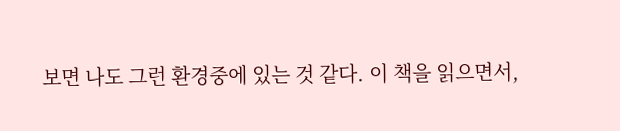보면 나도 그런 환경중에 있는 것 같다. 이 책을 읽으면서,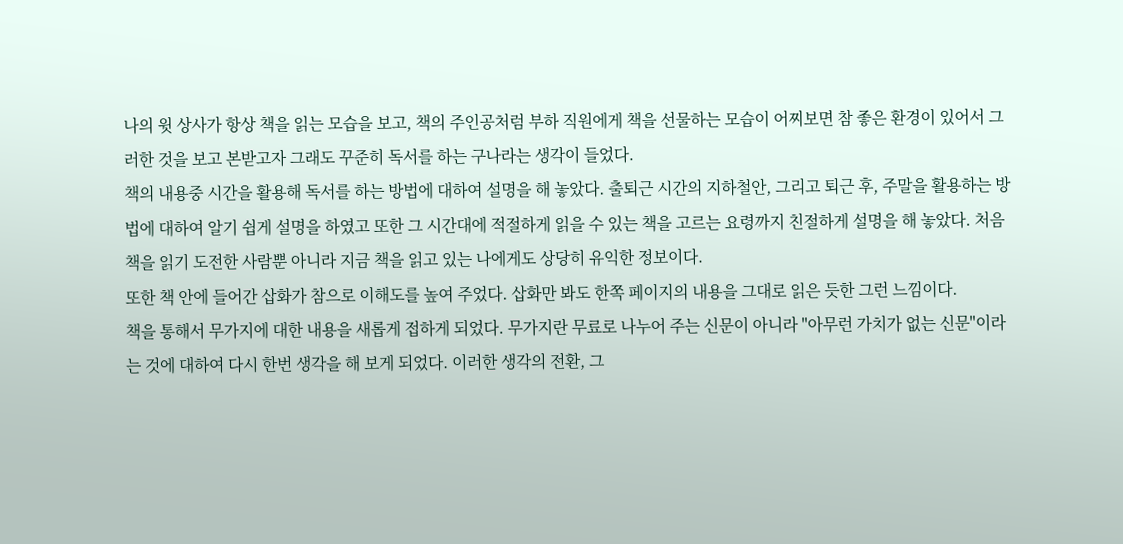나의 윗 상사가 항상 책을 읽는 모습을 보고, 책의 주인공처럼 부하 직원에게 책을 선물하는 모습이 어찌보면 참 좋은 환경이 있어서 그러한 것을 보고 본받고자 그래도 꾸준히 독서를 하는 구나라는 생각이 들었다.
책의 내용중 시간을 활용해 독서를 하는 방법에 대하여 설명을 해 놓았다. 출퇴근 시간의 지하철안, 그리고 퇴근 후, 주말을 활용하는 방법에 대하여 알기 쉽게 설명을 하였고 또한 그 시간대에 적절하게 읽을 수 있는 책을 고르는 요령까지 친절하게 설명을 해 놓았다. 처음 책을 읽기 도전한 사람뿐 아니라 지금 책을 읽고 있는 나에게도 상당히 유익한 정보이다.
또한 책 안에 들어간 삽화가 참으로 이해도를 높여 주었다. 삽화만 봐도 한쪽 페이지의 내용을 그대로 읽은 듯한 그런 느낌이다.
책을 통해서 무가지에 대한 내용을 새롭게 접하게 되었다. 무가지란 무료로 나누어 주는 신문이 아니라 "아무런 가치가 없는 신문"이라는 것에 대하여 다시 한번 생각을 해 보게 되었다. 이러한 생각의 전환, 그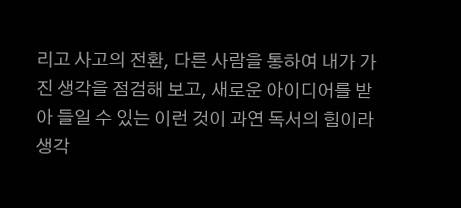리고 사고의 전환, 다른 사람을 통하여 내가 가진 생각을 점검해 보고, 새로운 아이디어를 받아 들일 수 있는 이런 것이 과연 독서의 힘이라 생각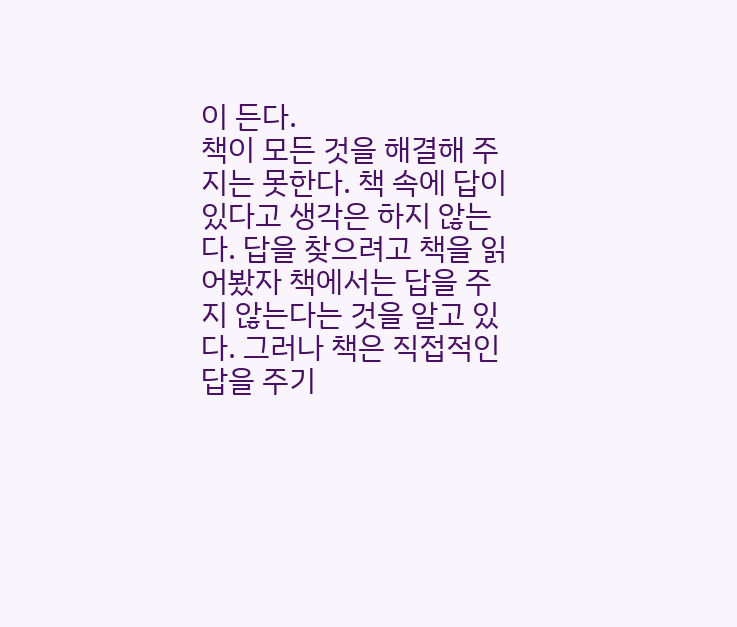이 든다.
책이 모든 것을 해결해 주지는 못한다. 책 속에 답이 있다고 생각은 하지 않는다. 답을 찾으려고 책을 읽어봤자 책에서는 답을 주지 않는다는 것을 알고 있다. 그러나 책은 직접적인 답을 주기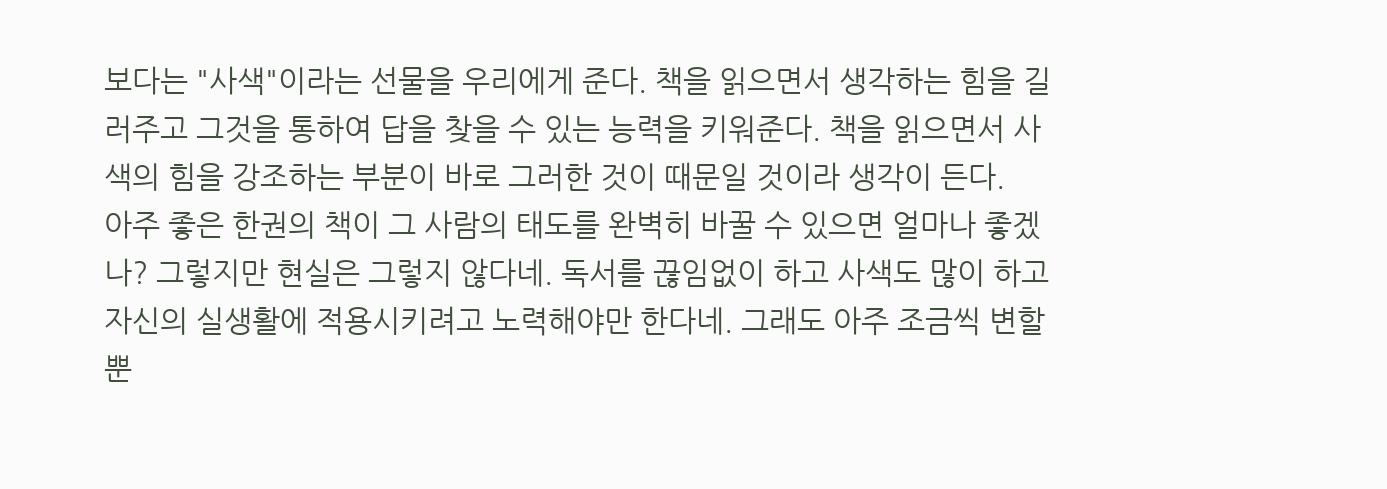보다는 "사색"이라는 선물을 우리에게 준다. 책을 읽으면서 생각하는 힘을 길러주고 그것을 통하여 답을 찾을 수 있는 능력을 키워준다. 책을 읽으면서 사색의 힘을 강조하는 부분이 바로 그러한 것이 때문일 것이라 생각이 든다.
아주 좋은 한권의 책이 그 사람의 태도를 완벽히 바꿀 수 있으면 얼마나 좋겠나? 그렇지만 현실은 그렇지 않다네. 독서를 끊임없이 하고 사색도 많이 하고 자신의 실생활에 적용시키려고 노력해야만 한다네. 그래도 아주 조금씩 변할 뿐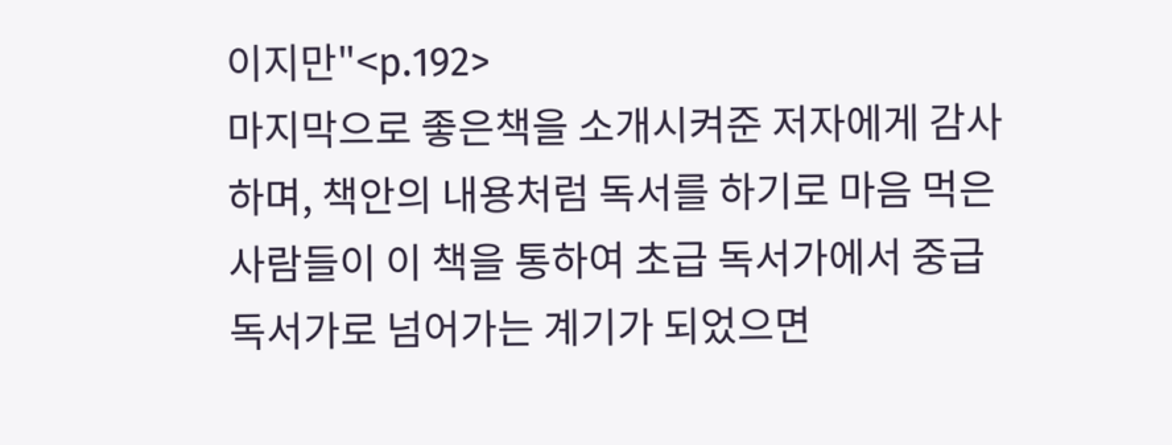이지만"<p.192>
마지막으로 좋은책을 소개시켜준 저자에게 감사하며, 책안의 내용처럼 독서를 하기로 마음 먹은 사람들이 이 책을 통하여 초급 독서가에서 중급 독서가로 넘어가는 계기가 되었으면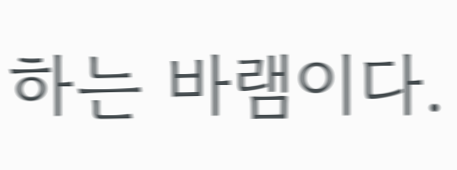하는 바램이다.